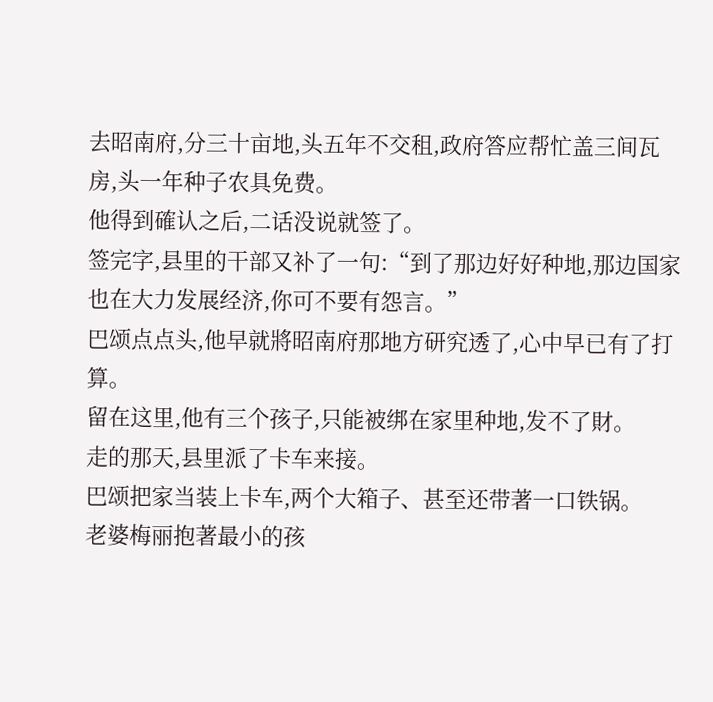去昭南府,分三十亩地,头五年不交租,政府答应帮忙盖三间瓦房,头一年种子农具免费。
他得到確认之后,二话没说就签了。
签完字,县里的干部又补了一句:“到了那边好好种地,那边国家也在大力发展经济,你可不要有怨言。”
巴颂点点头,他早就將昭南府那地方研究透了,心中早已有了打算。
留在这里,他有三个孩子,只能被绑在家里种地,发不了財。
走的那天,县里派了卡车来接。
巴颂把家当装上卡车,两个大箱子、甚至还带著一口铁锅。
老婆梅丽抱著最小的孩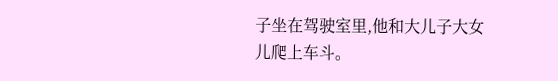子坐在驾驶室里,他和大儿子大女儿爬上车斗。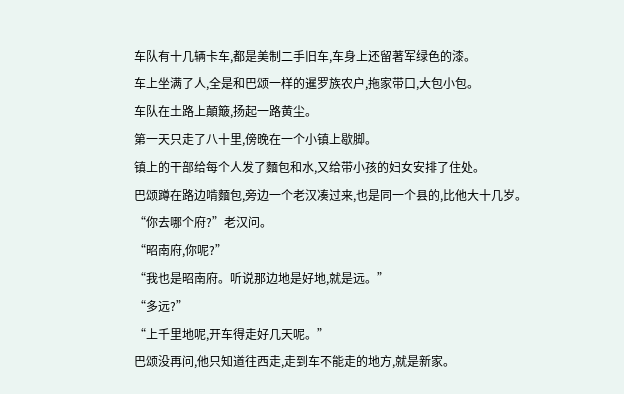车队有十几辆卡车,都是美制二手旧车,车身上还留著军绿色的漆。
车上坐满了人,全是和巴颂一样的暹罗族农户,拖家带口,大包小包。
车队在土路上顛簸,扬起一路黄尘。
第一天只走了八十里,傍晚在一个小镇上歇脚。
镇上的干部给每个人发了麵包和水,又给带小孩的妇女安排了住处。
巴颂蹲在路边啃麵包,旁边一个老汉凑过来,也是同一个县的,比他大十几岁。
“你去哪个府?”老汉问。
“昭南府,你呢?”
“我也是昭南府。听说那边地是好地,就是远。”
“多远?”
“上千里地呢,开车得走好几天呢。”
巴颂没再问,他只知道往西走,走到车不能走的地方,就是新家。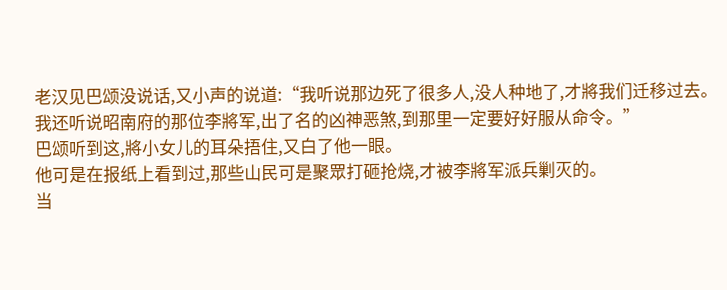老汉见巴颂没说话,又小声的说道:“我听说那边死了很多人,没人种地了,才將我们迁移过去。
我还听说昭南府的那位李將军,出了名的凶神恶煞,到那里一定要好好服从命令。”
巴颂听到这,將小女儿的耳朵捂住,又白了他一眼。
他可是在报纸上看到过,那些山民可是聚眾打砸抢烧,才被李將军派兵剿灭的。
当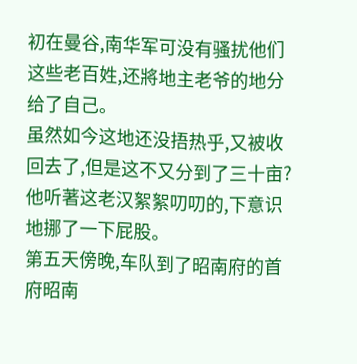初在曼谷,南华军可没有骚扰他们这些老百姓,还將地主老爷的地分给了自己。
虽然如今这地还没捂热乎,又被收回去了,但是这不又分到了三十亩?
他听著这老汉絮絮叨叨的,下意识地挪了一下屁股。
第五天傍晚,车队到了昭南府的首府昭南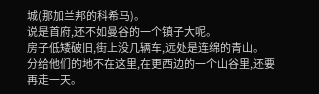城(那加兰邦的科希马)。
说是首府,还不如曼谷的一个镇子大呢。
房子低矮破旧,街上没几辆车,远处是连绵的青山。
分给他们的地不在这里,在更西边的一个山谷里,还要再走一天。